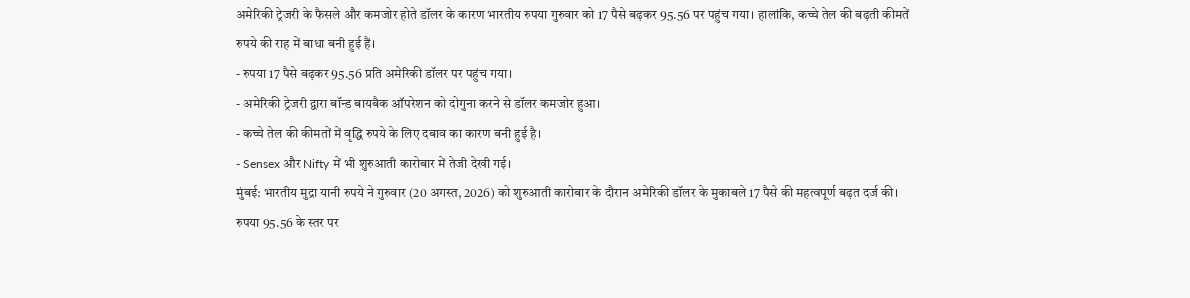अमेरिकी ट्रेजरी के फैसले और कमजोर होते डॉलर के कारण भारतीय रुपया गुरुवार को 17 पैसे बढ़कर 95.56 पर पहुंच गया। हालांकि, कच्चे तेल की बढ़ती कीमतें रुपये की राह में बाधा बनी हुई हैं।
- रुपया 17 पैसे बढ़कर 95.56 प्रति अमेरिकी डॉलर पर पहुंच गया।
- अमेरिकी ट्रेजरी द्वारा बॉन्ड बायबैक ऑपरेशन को दोगुना करने से डॉलर कमजोर हुआ।
- कच्चे तेल की कीमतों में वृद्धि रुपये के लिए दबाव का कारण बनी हुई है।
- Sensex और Nifty में भी शुरुआती कारोबार में तेजी देखी गई।
मुंबई: भारतीय मुद्रा यानी रुपये ने गुरुवार (20 अगस्त, 2026) को शुरुआती कारोबार के दौरान अमेरिकी डॉलर के मुकाबले 17 पैसे की महत्वपूर्ण बढ़त दर्ज की। रुपया 95.56 के स्तर पर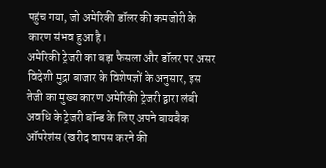पहुंच गया, जो अमेरिकी डॉलर की कमजोरी के कारण संभव हुआ है।
अमेरिकी ट्रेजरी का बड़ा फैसला और डॉलर पर असर
विदेशी मुद्रा बाजार के विशेषज्ञों के अनुसार, इस तेजी का मुख्य कारण अमेरिकी ट्रेजरी द्वारा लंबी अवधि के ट्रेजरी बॉन्ड के लिए अपने बायबैक ऑपरेशंस (खरीद वापस करने की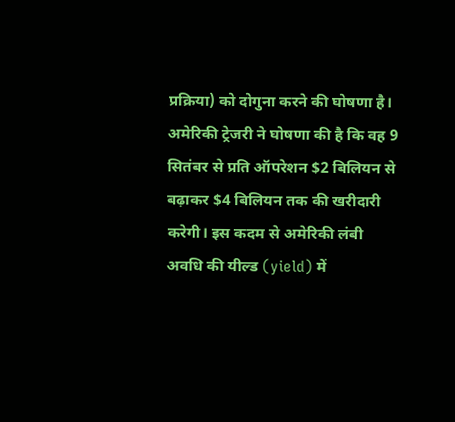प्रक्रिया) को दोगुना करने की घोषणा है। अमेरिकी ट्रेजरी ने घोषणा की है कि वह 9 सितंबर से प्रति ऑपरेशन $2 बिलियन से बढ़ाकर $4 बिलियन तक की खरीदारी करेगी। इस कदम से अमेरिकी लंबी अवधि की यील्ड (yield) में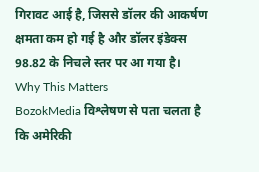गिरावट आई है, जिससे डॉलर की आकर्षण क्षमता कम हो गई है और डॉलर इंडेक्स 98.82 के निचले स्तर पर आ गया है।
Why This Matters
BozokMedia विश्लेषण से पता चलता है कि अमेरिकी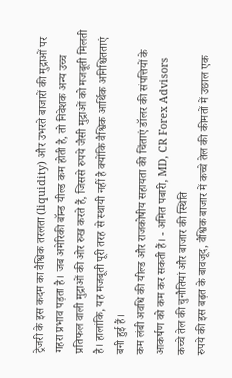ट्रेजरी के इस कदम का वैश्विक तरलता (liquidity) और उभरते बाजारों की मुद्राओं पर गहरा प्रभाव पड़ता है। जब अमेरिकी बॉन्ड यील्ड कम होती है, तो निवेशक अन्य उच्च प्रतिफल वाली मुद्राओं की ओर रुख करते हैं, जिससे रुपये जैसी मुद्राओं को मजबूती मिलती है। हालांकि, यह मजबूती पूरी तरह से स्थायी नहीं है क्योंकि वैश्विक आर्थिक अनिश्चितताएं बनी हुई हैं।
कम लंबी अवधि की यील्ड और राजकोषीय सहायता की चिंताएं डॉलर की संपत्तियों के आकर्षण को कम कर सकती हैं। - अमित पबारी, MD, CR Forex Advisors
कच्चे तेल की चुनौतियां और बाजार की स्थिति
रुपये की इस बढ़त के बावजूद, वैश्विक बाजार में कच्चे तेल की कीमतों में उछाल एक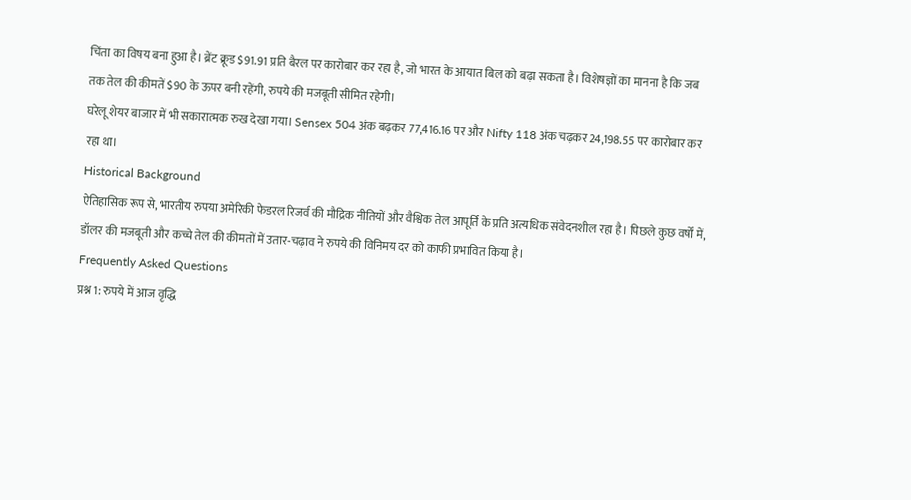चिंता का विषय बना हुआ है। ब्रेंट क्रूड $91.91 प्रति बैरल पर कारोबार कर रहा है, जो भारत के आयात बिल को बढ़ा सकता है। विशेषज्ञों का मानना है कि जब तक तेल की कीमतें $90 के ऊपर बनी रहेंगी, रुपये की मजबूती सीमित रहेगी।
घरेलू शेयर बाजार में भी सकारात्मक रुख देखा गया। Sensex 504 अंक बढ़कर 77,416.16 पर और Nifty 118 अंक चढ़कर 24,198.55 पर कारोबार कर रहा था।
Historical Background
ऐतिहासिक रूप से, भारतीय रुपया अमेरिकी फेडरल रिजर्व की मौद्रिक नीतियों और वैश्विक तेल आपूर्ति के प्रति अत्यधिक संवेदनशील रहा है। पिछले कुछ वर्षों में, डॉलर की मजबूती और कच्चे तेल की कीमतों में उतार-चढ़ाव ने रुपये की विनिमय दर को काफी प्रभावित किया है।
Frequently Asked Questions
प्रश्न 1: रुपये में आज वृद्धि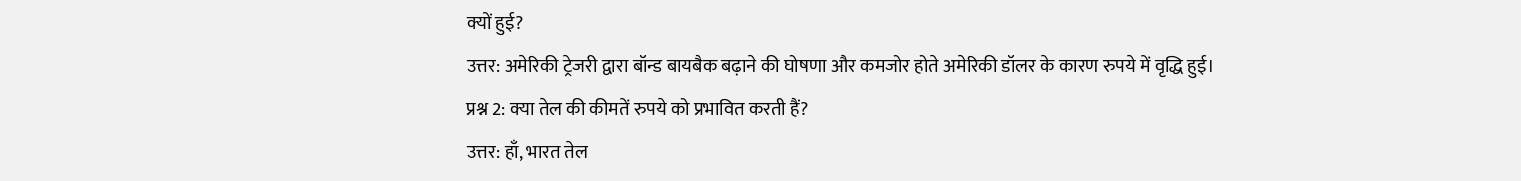क्यों हुई?
उत्तर: अमेरिकी ट्रेजरी द्वारा बॉन्ड बायबैक बढ़ाने की घोषणा और कमजोर होते अमेरिकी डॉलर के कारण रुपये में वृद्धि हुई।
प्रश्न 2: क्या तेल की कीमतें रुपये को प्रभावित करती हैं?
उत्तर: हाँ, भारत तेल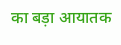का बड़ा आयातक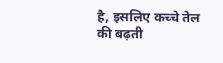है, इसलिए कच्चे तेल की बढ़ती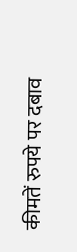कीमतें रुपये पर दबाव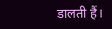डालती हैं।